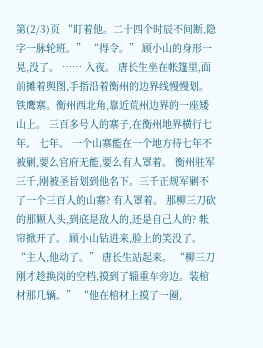第(2/3)页 “盯着他。二十四个时辰不间断,隐字一脉轮班。” “得令。” 顾小山的身形一晃,没了。 …… 入夜。 唐长生坐在帐篷里,面前摊着舆图,手指沿着衡州的边界线慢慢划。 铁鹰寨。衡州西北角,靠近荒州边界的一座矮山上。 三百多号人的寨子,在衡州地界横行七年。 七年。 一个山寨能在一个地方待七年不被剿,要么官府无能,要么有人罩着。 衡州驻军三千,刚被圣旨划到他名下。三千正规军剿不了一个三百人的山寨? 有人罩着。 那柳三刀砍的那颗人头,到底是敌人的,还是自己人的? 帐帘掀开了。 顾小山钻进来,脸上的笑没了。 “主人,他动了。” 唐长生站起来。 “柳三刀刚才趁换岗的空档,摸到了辎重车旁边。装棺材那几辆。” “他在棺材上摸了一圈,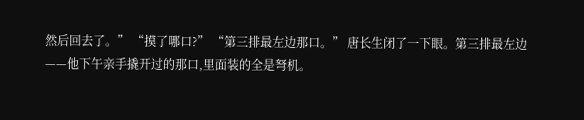然后回去了。” “摸了哪口?” “第三排最左边那口。” 唐长生闭了一下眼。第三排最左边——他下午亲手撬开过的那口,里面装的全是弩机。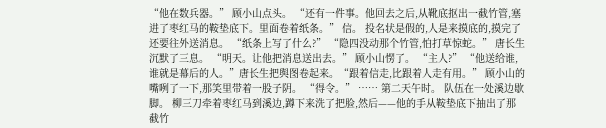“他在数兵器。” 顾小山点头。 “还有一件事。他回去之后,从靴底抠出一截竹管,塞进了枣红马的鞍垫底下。里面卷着纸条。” 信。 投名状是假的,人是来摸底的,摸完了还要往外送消息。 “纸条上写了什么?” “隐四没动那个竹管,怕打草惊蛇。” 唐长生沉默了三息。 “明天。让他把消息送出去。” 顾小山愣了。 “主人?” “他送给谁,谁就是幕后的人。”唐长生把舆图卷起来。“跟着信走,比跟着人走有用。” 顾小山的嘴咧了一下,那笑里带着一股子阴。 “得令。” …… 第二天午时。 队伍在一处溪边歇脚。 柳三刀牵着枣红马到溪边,蹲下来洗了把脸,然后——他的手从鞍垫底下抽出了那截竹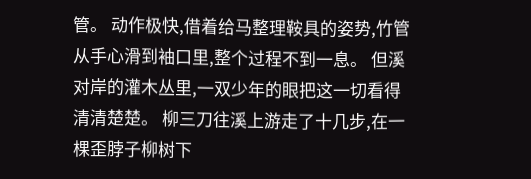管。 动作极快,借着给马整理鞍具的姿势,竹管从手心滑到袖口里,整个过程不到一息。 但溪对岸的灌木丛里,一双少年的眼把这一切看得清清楚楚。 柳三刀往溪上游走了十几步,在一棵歪脖子柳树下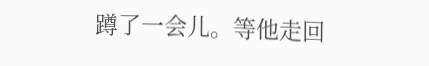蹲了一会儿。等他走回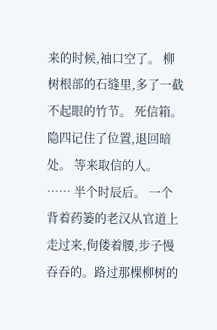来的时候,袖口空了。 柳树根部的石缝里,多了一截不起眼的竹节。 死信箱。 隐四记住了位置,退回暗处。 等来取信的人。 …… 半个时辰后。 一个背着药篓的老汉从官道上走过来,佝偻着腰,步子慢吞吞的。路过那棵柳树的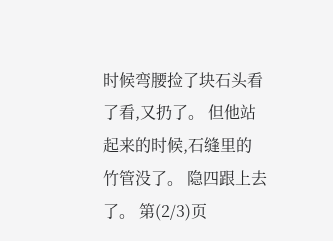时候弯腰捡了块石头看了看,又扔了。 但他站起来的时候,石缝里的竹管没了。 隐四跟上去了。 第(2/3)页